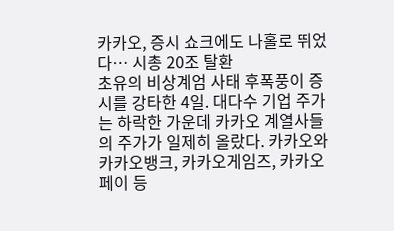카카오, 증시 쇼크에도 나홀로 뛰었다… 시총 20조 탈환
초유의 비상계엄 사태 후폭풍이 증시를 강타한 4일. 대다수 기업 주가는 하락한 가운데 카카오 계열사들의 주가가 일제히 올랐다. 카카오와 카카오뱅크, 카카오게임즈, 카카오페이 등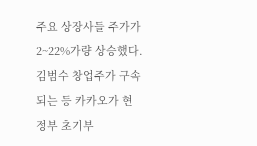주요 상장사들 주가가 2~22%가량 상승했다. 김범수 창업주가 구속되는 등 카카오가 현 정부 초기부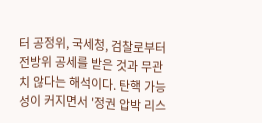터 공정위, 국세청, 검찰로부터 전방위 공세를 받은 것과 무관치 않다는 해석이다. 탄핵 가능성이 커지면서 '정권 압박 리스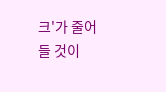크'가 줄어들 것이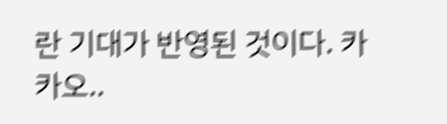란 기대가 반영된 것이다. 카카오..